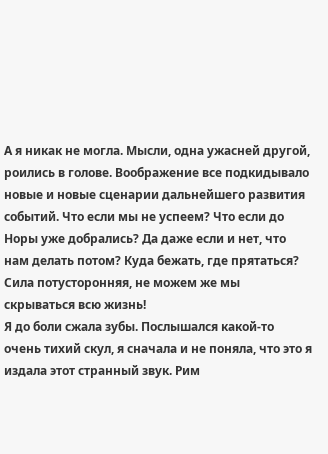А я никак не могла. Мысли, одна ужасней другой, роились в голове. Воображение все подкидывало новые и новые сценарии дальнейшего развития событий. Что если мы не успеем? Что если до Норы уже добрались? Да даже если и нет, что нам делать потом? Куда бежать, где прятаться? Сила потусторонняя, не можем же мы скрываться всю жизнь!
Я до боли сжала зубы. Послышался какой-то очень тихий скул, я сначала и не поняла, что это я издала этот странный звук. Рим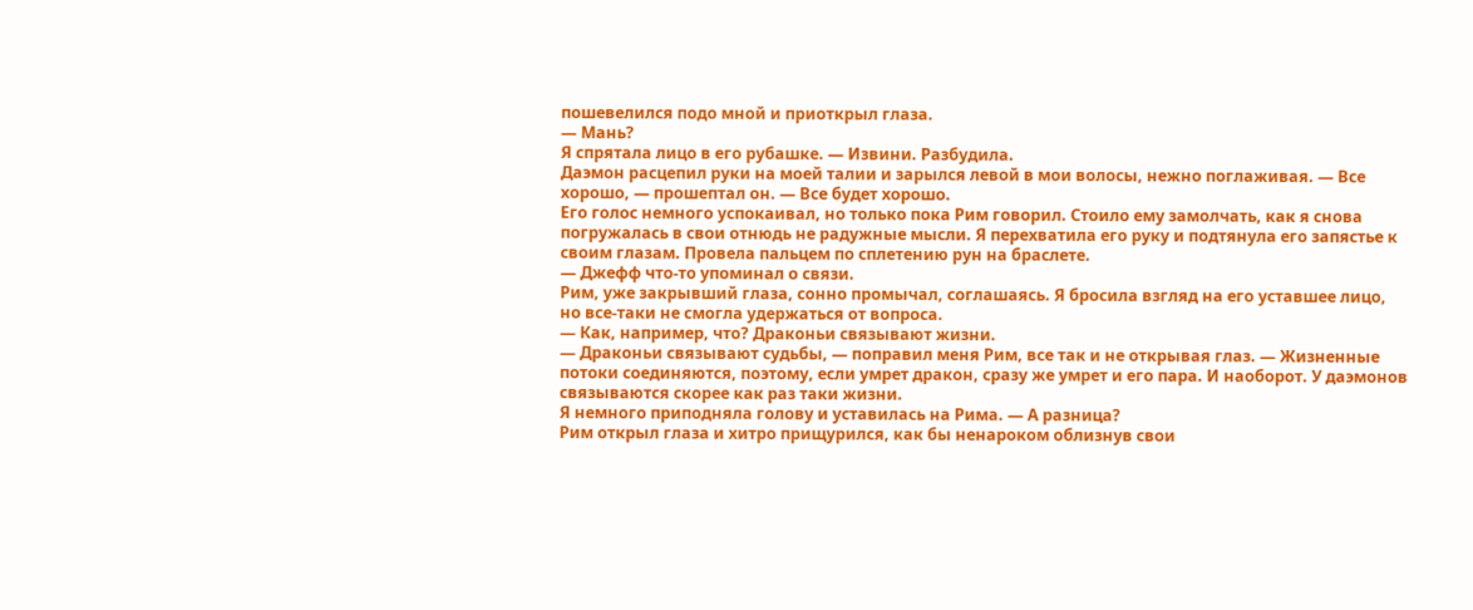пошевелился подо мной и приоткрыл глаза.
— Мань?
Я спрятала лицо в его рубашке. — Извини. Разбудила.
Даэмон расцепил руки на моей талии и зарылся левой в мои волосы, нежно поглаживая. — Все хорошо, — прошептал он. — Все будет хорошо.
Его голос немного успокаивал, но только пока Рим говорил. Стоило ему замолчать, как я снова погружалась в свои отнюдь не радужные мысли. Я перехватила его руку и подтянула его запястье к своим глазам. Провела пальцем по сплетению рун на браслете.
— Джефф что-то упоминал о связи.
Рим, уже закрывший глаза, сонно промычал, соглашаясь. Я бросила взгляд на его уставшее лицо, но все-таки не смогла удержаться от вопроса.
— Как, например, что? Драконьи связывают жизни.
— Драконьи связывают судьбы, — поправил меня Рим, все так и не открывая глаз. — Жизненные потоки соединяются, поэтому, если умрет дракон, сразу же умрет и его пара. И наоборот. У даэмонов связываются скорее как раз таки жизни.
Я немного приподняла голову и уставилась на Рима. — А разница?
Рим открыл глаза и хитро прищурился, как бы ненароком облизнув свои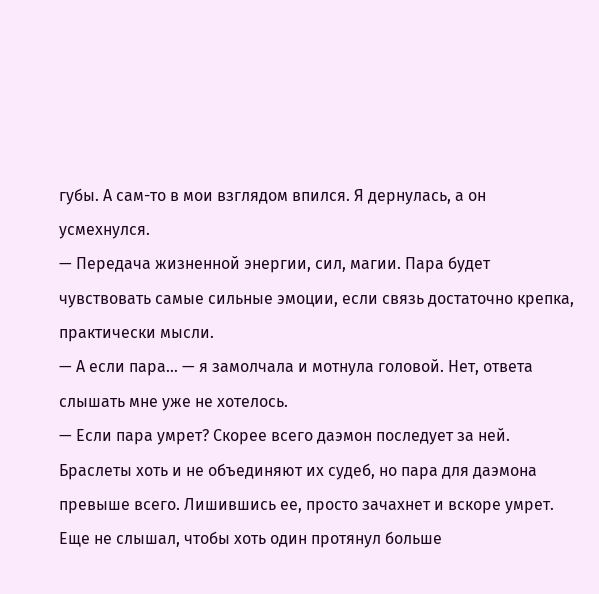губы. А сам-то в мои взглядом впился. Я дернулась, а он усмехнулся.
— Передача жизненной энергии, сил, магии. Пара будет чувствовать самые сильные эмоции, если связь достаточно крепка, практически мысли.
— А если пара… — я замолчала и мотнула головой. Нет, ответа слышать мне уже не хотелось.
— Если пара умрет? Скорее всего даэмон последует за ней. Браслеты хоть и не объединяют их судеб, но пара для даэмона превыше всего. Лишившись ее, просто зачахнет и вскоре умрет. Еще не слышал, чтобы хоть один протянул больше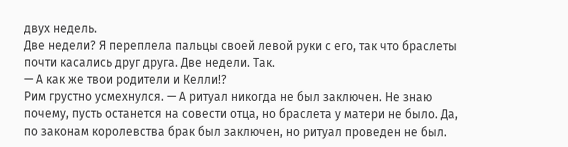двух недель.
Две недели? Я переплела пальцы своей левой руки с его, так что браслеты почти касались друг друга. Две недели. Так.
— А как же твои родители и Келли!?
Рим грустно усмехнулся. — А ритуал никогда не был заключен. Не знаю почему, пусть останется на совести отца, но браслета у матери не было. Да, по законам королевства брак был заключен, но ритуал проведен не был.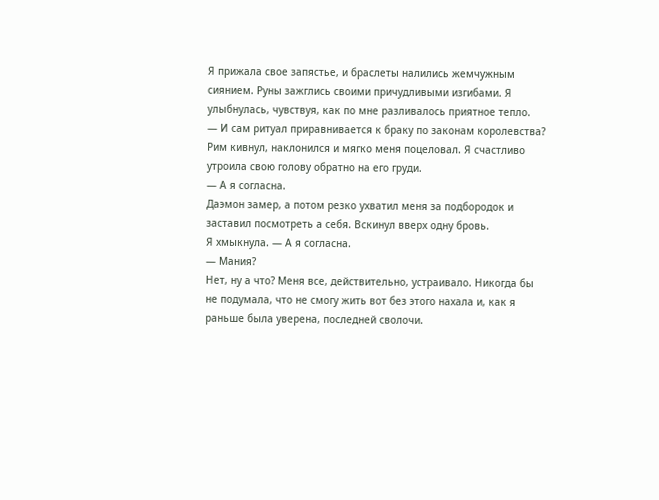Я прижала свое запястье, и браслеты налились жемчужным сиянием. Руны зажглись своими причудливыми изгибами. Я улыбнулась, чувствуя, как по мне разливалось приятное тепло.
— И сам ритуал приравнивается к браку по законам королевства?
Рим кивнул, наклонился и мягко меня поцеловал. Я счастливо утроила свою голову обратно на его груди.
— А я согласна.
Даэмон замер, а потом резко ухватил меня за подбородок и заставил посмотреть а себя. Вскинул вверх одну бровь.
Я хмыкнула. — А я согласна.
— Мания?
Нет, ну а что? Меня все, действительно, устраивало. Никогда бы не подумала, что не смогу жить вот без этого нахала и, как я раньше была уверена, последней сволочи.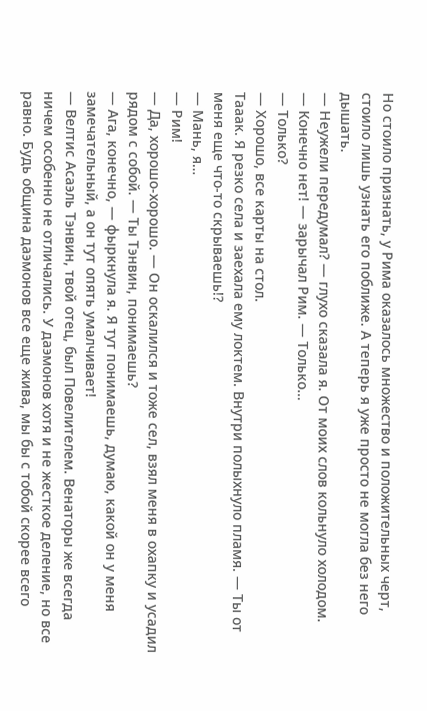Но стоило признать, у Рима оказалось множество и положительных черт, стоило лишь узнать его поближе. А теперь я уже просто не могла без него дышать.
— Неужели передумал? — глухо сказала я. От моих слов кольнуло холодом.
— Конечно нет! — зарычал Рим. — Только…
— Только?
— Хорошо, все карты на стол.
Тааак. Я резко села и заехала ему локтем. Внутри полыхнуло пламя. — Ты от меня еще что-то скрываешь!?
— Мань, я…
— Рим!
— Да, хорошо-хорошо. — Он оскалился и тоже сел, взял меня в охапку и усадил рядом с собой. — Ты Тэнвин, понимаешь?
— Ага, конечно, — фыркнула я. Я тут понимаешь, думаю, какой он у меня замечательный, а он тут опять умалчивает!
— Велтис Асаэль Тэнвин, твой отец, был Повелителем. Венаторы же всегда ничем особенно не отличались. У даэмонов хотя и не жесткое деление, но все равно. Будь община даэмонов все еще жива, мы бы с тобой скорее всего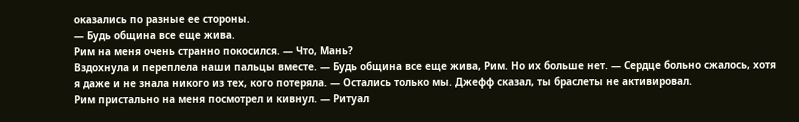оказались по разные ее стороны.
— Будь община все еще жива.
Рим на меня очень странно покосился. — Что, Мань?
Вздохнула и переплела наши пальцы вместе. — Будь община все еще жива, Рим. Но их больше нет. — Сердце больно сжалось, хотя я даже и не знала никого из тех, кого потеряла. — Остались только мы. Джефф сказал, ты браслеты не активировал.
Рим пристально на меня посмотрел и кивнул. — Ритуал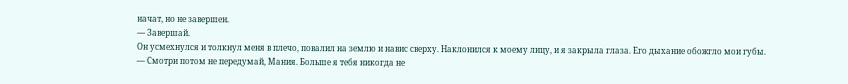начат, но не завершен.
— Завершай.
Он усмехнулся и толкнул меня в плечо, повалил на землю и навис сверху. Наклонился к моему лицу, и я закрыла глаза. Его дыхание обожгло мои губы.
— Смотри потом не передумай, Мания. Больше я тебя никогда не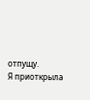отпущу.
Я приоткрыла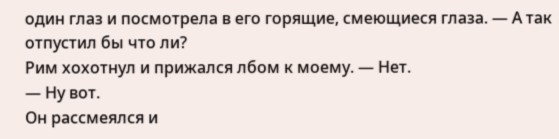один глаз и посмотрела в его горящие, смеющиеся глаза. — А так отпустил бы что ли?
Рим хохотнул и прижался лбом к моему. — Нет.
— Ну вот.
Он рассмеялся и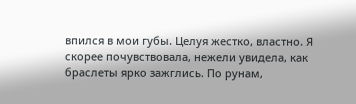впился в мои губы. Целуя жестко, властно. Я скорее почувствовала, нежели увидела, как браслеты ярко зажглись. По рунам,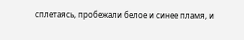сплетаясь, пробежали белое и синее пламя, и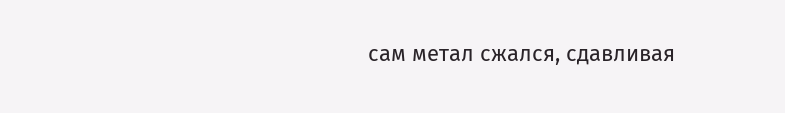сам метал сжался, сдавливая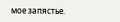мое запястье.